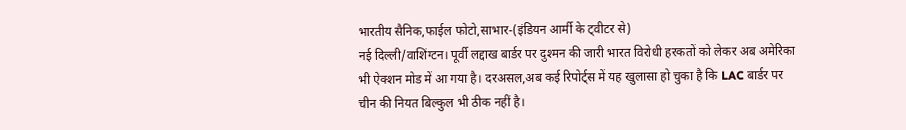भारतीय सैनिक,फाईल फोटो,साभार-(इंडियन आर्मी के ट्वीटर से)
नई दिल्ली/वाशिंग्टन। पूर्वी लद्दाख बार्डर पर दुश्मन की जारी भारत विरोधी हरकतों को लेकर अब अमेरिका भी ऐक्शन मोड में आ गया है। दरअसल,अब कई रिपोर्ट्स में यह खुलासा हो चुका है कि LAC बार्डर पर चीन की नियत बिल्कुल भी ठीक नहीं है।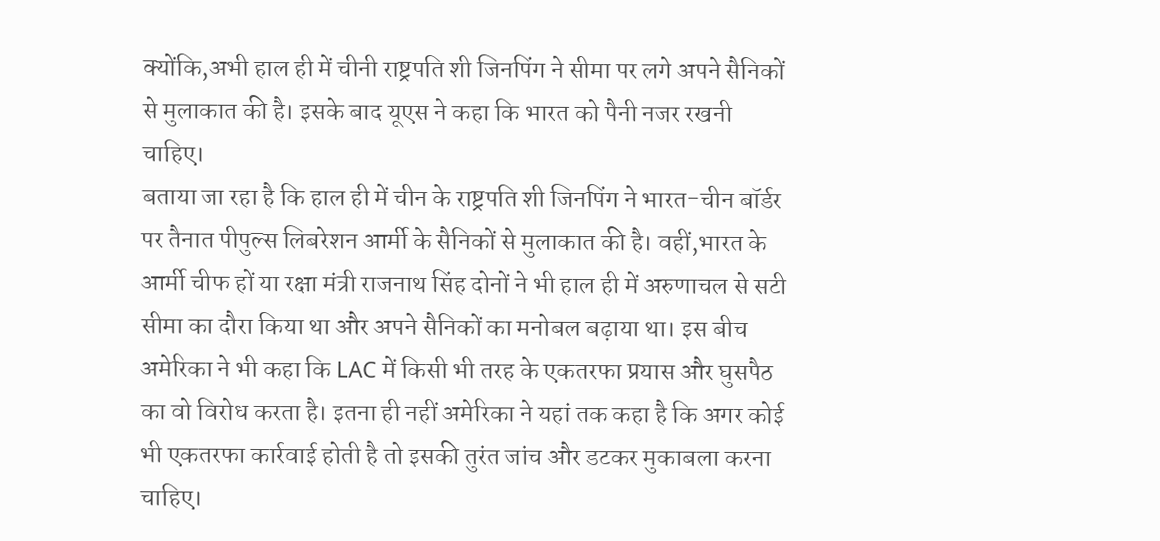क्योंकि,अभी हाल ही में चीनी राष्ट्रपति शी जिनपिंग ने सीमा पर लगे अपने सैनिकों से मुलाकात की है। इसके बाद यूएस ने कहा कि भारत को पैनी नजर रखनी चाहिए।
बताया जा रहा है कि हाल ही में चीन के राष्ट्रपति शी जिनपिंग ने भारत-चीन बॉर्डर पर तैनात पीपुल्स लिबरेशन आर्मी के सैनिकों से मुलाकात की है। वहीं,भारत के आर्मी चीफ हों या रक्षा मंत्री राजनाथ सिंह दोनों ने भी हाल ही में अरुणाचल से सटी सीमा का दौरा किया था और अपने सैनिकों का मनोबल बढ़ाया था। इस बीच अमेरिका ने भी कहा कि LAC में किसी भी तरह के एकतरफा प्रयास और घुसपैठ का वो विरोध करता है। इतना ही नहीं अमेरिका ने यहां तक कहा है कि अगर कोई भी एकतरफा कार्रवाई होती है तो इसकी तुरंत जांच और डटकर मुकाबला करना चाहिए।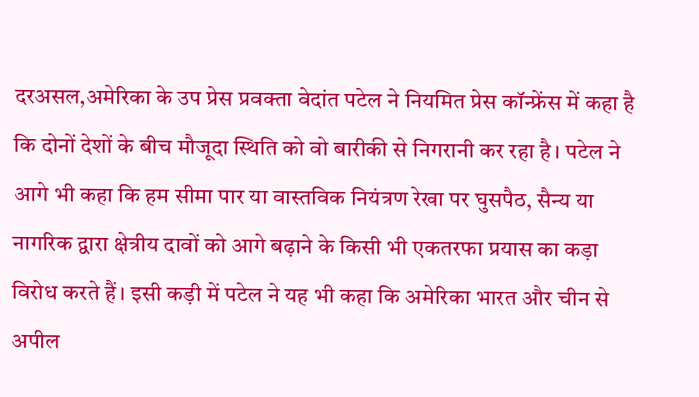दरअसल,अमेरिका के उप प्रेस प्रवक्ता वेदांत पटेल ने नियमित प्रेस कॉन्फ्रेंस में कहा है कि दोनों देशों के बीच मौजूदा स्थिति को वो बारीकी से निगरानी कर रहा है। पटेल ने आगे भी कहा कि हम सीमा पार या वास्तविक नियंत्रण रेखा पर घुसपैठ, सैन्य या नागरिक द्वारा क्षेत्रीय दावों को आगे बढ़ाने के किसी भी एकतरफा प्रयास का कड़ा विरोध करते हैं। इसी कड़ी में पटेल ने यह भी कहा कि अमेरिका भारत और चीन से अपील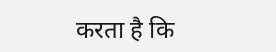करता है कि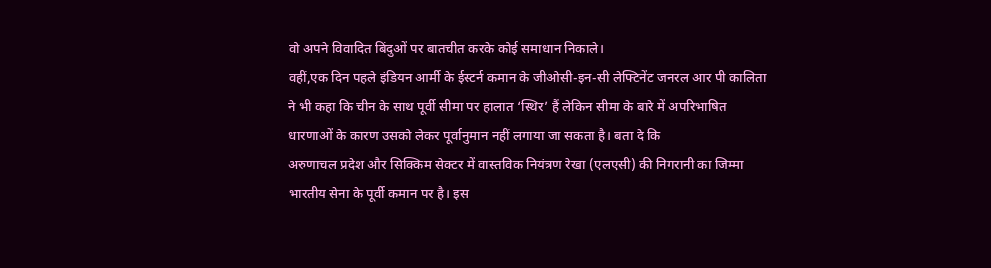वो अपने विवादित बिंदुओं पर बातचीत करके कोई समाधान निकाले।
वहीं,एक दिन पहले इंडियन आर्मी के ईस्टर्न कमान के जीओसी-इन-सी लेफ्टिनेंट जनरल आर पी कालिता ने भी कहा कि चीन के साथ पूर्वी सीमा पर हालात ‘स्थिर’ हैं लेकिन सीमा के बारे में अपरिभाषित धारणाओं के कारण उसको लेकर पूर्वानुमान नहीं लगाया जा सकता है। बता दे कि
अरुणाचल प्रदेश और सिक्किम सेक्टर में वास्तविक नियंत्रण रेखा (एलएसी) की निगरानी का जिम्मा भारतीय सेना के पूर्वी कमान पर है। इस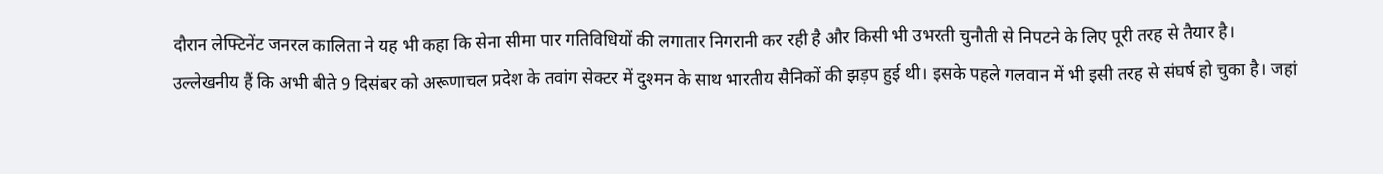दौरान लेफ्टिनेंट जनरल कालिता ने यह भी कहा कि सेना सीमा पार गतिविधियों की लगातार निगरानी कर रही है और किसी भी उभरती चुनौती से निपटने के लिए पूरी तरह से तैयार है।
उल्लेखनीय हैं कि अभी बीते 9 दिसंबर को अरूणाचल प्रदेश के तवांग सेक्टर में दुश्मन के साथ भारतीय सैनिकों की झड़प हुई थी। इसके पहले गलवान में भी इसी तरह से संघर्ष हो चुका है। जहां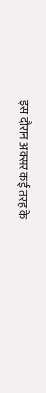इस दौरान अक्सर कई तरह के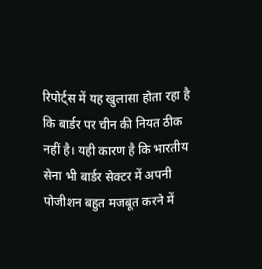रिपोर्ट्स में यह खुलासा होता रहा है कि बार्डर पर चीन की नियत ठीक नहीं है। यही कारण है कि भारतीय सेना भी बार्डर सेक्टर में अपनी पोजीशन बहुत मजबूत करने में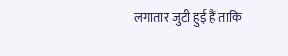लगातार जुटी हुई हैं ताकि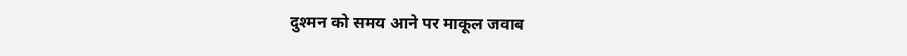दुश्मन को समय आने पर माकूल जवाब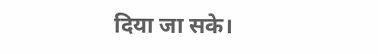दिया जा सके।